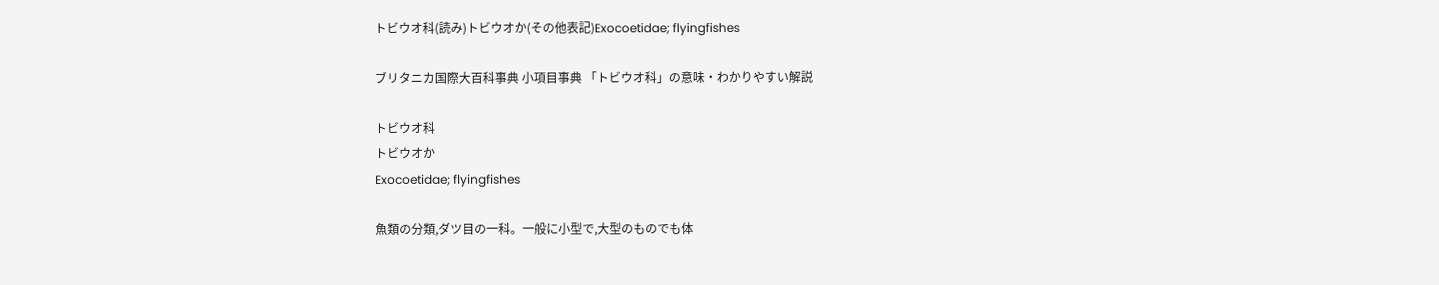トビウオ科(読み)トビウオか(その他表記)Exocoetidae; flyingfishes

ブリタニカ国際大百科事典 小項目事典 「トビウオ科」の意味・わかりやすい解説

トビウオ科
トビウオか
Exocoetidae; flyingfishes

魚類の分類,ダツ目の一科。一般に小型で,大型のものでも体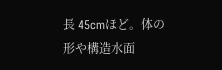長 45cmほど。体の形や構造水面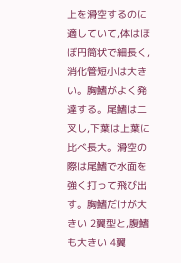上を滑空するのに適していて,体はほぼ円筒状で細長く,消化管短小は大きい。胸鰭がよく発達する。尾鰭は二叉し,下葉は上葉に比べ長大。滑空の際は尾鰭で水面を強く打って飛び出す。胸鰭だけが大きい 2翼型と,腹鰭も大きい 4翼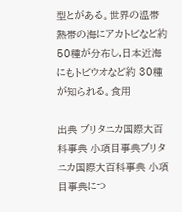型とがある。世界の温帯熱帯の海にアカトビなど約 50種が分布し,日本近海にもトビウオなど約 30種が知られる。食用

出典 ブリタニカ国際大百科事典 小項目事典ブリタニカ国際大百科事典 小項目事典につ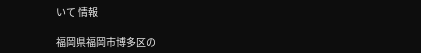いて 情報

福岡県福岡市博多区の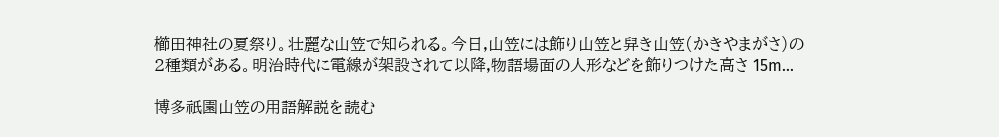櫛田神社の夏祭り。壮麗な山笠で知られる。今日,山笠には飾り山笠と舁き山笠(かきやまがさ)の 2種類がある。明治時代に電線が架設されて以降,物語場面の人形などを飾りつけた高さ 15m...

博多祇園山笠の用語解説を読む